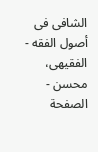الشافی فی أصول الفقه - الفقیهی، محسن - الصفحة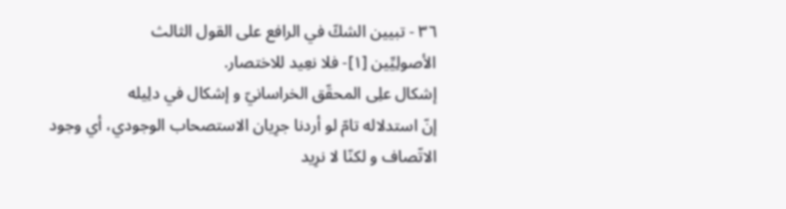٣٦ - تبيين الشكّ في الرافع علی القول الثالث
الأصولِیِّین [١]- فلا نعِید للاختصار.
إشکال علِی المحقّق الخراسانيّ و إشکال في دلِیله
إنّ استدلاله تامّ لو أردنا جرِیان الاستصحاب الوجودي، أي وجود الاتّصاف و لکنّا لا نرِید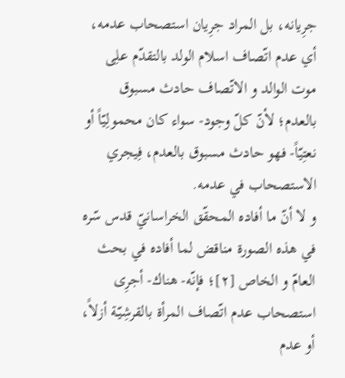جرِیانه، بل المراد جرِیان استصحاب عدمه، أي عدم اتّصاف اسلام الولد بالتقدّم علِی موت الوالد و الاتّصاف حادث مسبوق بالعدم؛ لأنّ کلّ وجود- سواء کان محمولِیّاً أو نعتِیّاً- فهو حادث مسبوق بالعدم، فِیجري الاستصحاب في عدمه.
و لا أنّ ما أفاده المحقّق الخراسانيّ قدس سّره في هذه الصورة مناقض لما أفاده في بحث العامّ و الخاص [٢]؛ فإنّه- هناك- أجرِی استصحاب عدم اتّصاف المرأة بالقرشِیّة أزلاً، أو عدم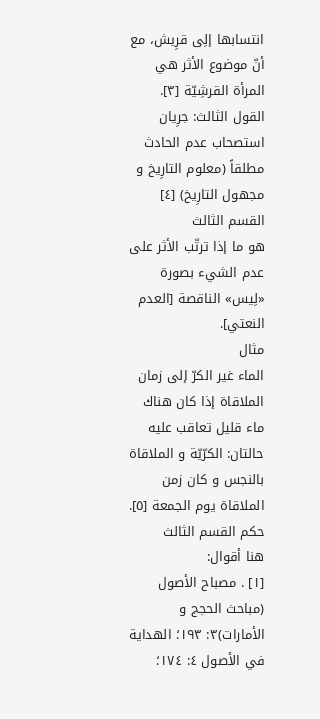انتسابها إلِی قرِیش، مع أنّ موضوع الأثر هي المرأة القرشِیّة [٣].
القول الثالث: جرِیان استصحاب عدم الحادث مطلقاً (معلوم التارِیخ و مجهول التارِیخ) [٤]
القسم الثالث
هو ما إذا ترتّب الأثر على عدم الشيء بصورة «لِیس» الناقصة [العدم النعتي].
مثال
الماء غير الکرّ إلى زمان الملاقاة إذا كان هناك ماء قليل تعاقب عليه حالتان: الکرّيّة و الملاقاة بالنجس و كان زمن الملاقاة يوم الجمعة [٥].
حکم القسم الثالث
هنا أقوال:
[١] . مصباح الأصول (مباحث الحجج و الأمارات)٣: ١٩٣؛ الهداية في الأصول ٤: ١٧٤؛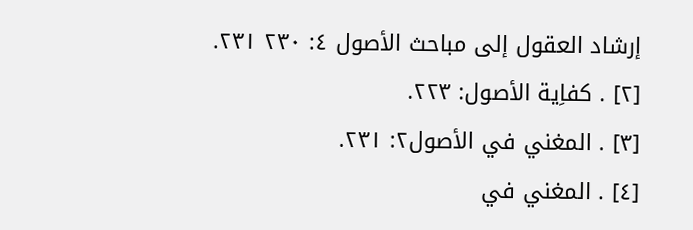إرشاد العقول إلى مباحث الأصول ٤: ٢٣٠ ٢٣١.
[٢] . کفاِیة الأصول: ٢٢٣.
[٣] . المغني في الأصول٢: ٢٣١.
[٤] . المغني في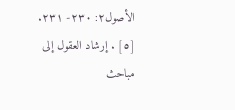الأصول٢: ٢٣٠- ٢٣١.
[٥] . إرشاد العقول إلى مباحث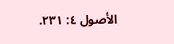الأصول ٤: ٢٣١.